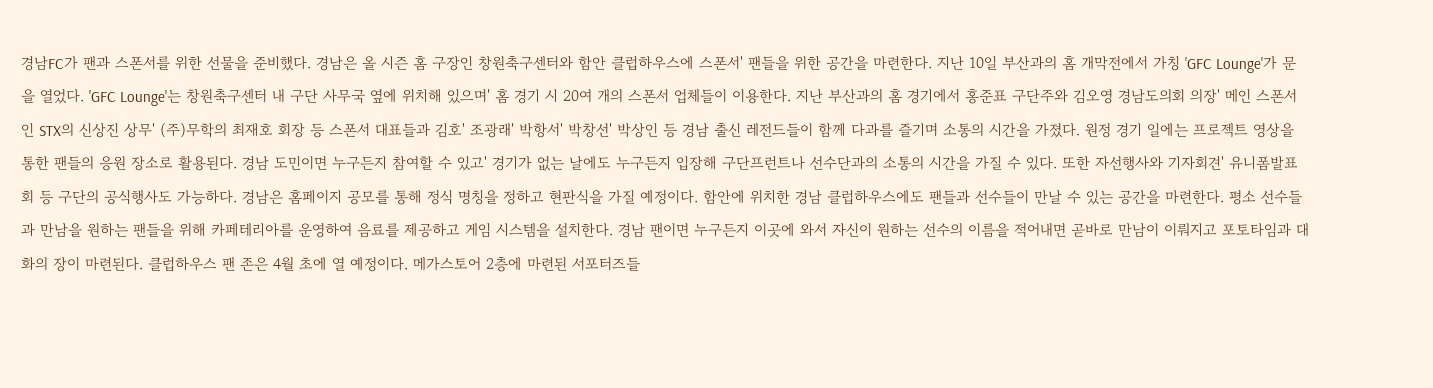경남FC가 팬과 스폰서를 위한 선물을 준비했다. 경남은 올 시즌 홈 구장인 창원축구센터와 함안 클럽하우스에 스폰서' 팬들을 위한 공간을 마련한다. 지난 10일 부산과의 홈 개막전에서 가칭 'GFC Lounge'가 문을 열었다. 'GFC Lounge'는 창원축구센터 내 구단 사무국 옆에 위치해 있으며' 홈 경기 시 20여 개의 스폰서 업체들이 이용한다. 지난 부산과의 홈 경기에서 홍준표 구단주와 김오영 경남도의회 의장' 메인 스폰서인 STX의 신상진 상무' (주)무학의 최재호 회장 등 스폰서 대표들과 김호' 조광래' 박항서' 박창선' 박상인 등 경남 출신 레전드들이 함께 다과를 즐기며 소통의 시간을 가졌다. 원정 경기 일에는 프로젝트 영상을 통한 팬들의 응원 장소로 활용된다. 경남 도민이면 누구든지 참여할 수 있고' 경기가 없는 날에도 누구든지 입장해 구단프런트나 선수단과의 소통의 시간을 가질 수 있다. 또한 자선행사와 기자회견' 유니폼발표회 등 구단의 공식행사도 가능하다. 경남은 홈페이지 공모를 통해 정식 명칭을 정하고 현판식을 가질 예정이다. 함안에 위치한 경남 클럽하우스에도 팬들과 선수들이 만날 수 있는 공간을 마련한다. 평소 선수들과 만남을 원하는 팬들을 위해 카페테리아를 운영하여 음료를 제공하고 게임 시스템을 설치한다. 경남 팬이면 누구든지 이곳에 와서 자신이 원하는 선수의 이름을 적어내면 곧바로 만남이 이뤄지고 포토타임과 대화의 장이 마련된다. 클럽하우스 팬 존은 4월 초에 열 예정이다. 메가스토어 2층에 마련된 서포터즈들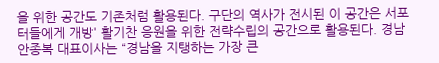을 위한 공간도 기존처럼 활용된다. 구단의 역사가 전시된 이 공간은 서포터들에게 개방' 활기찬 응원을 위한 전략수립의 공간으로 활용된다. 경남 안종복 대표이사는 “경남을 지탱하는 가장 큰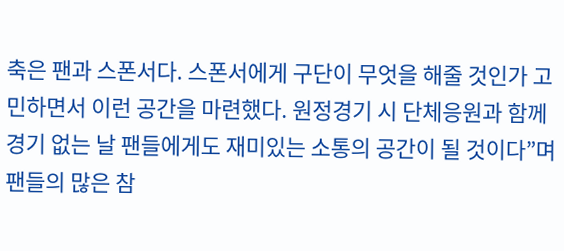축은 팬과 스폰서다. 스폰서에게 구단이 무엇을 해줄 것인가 고민하면서 이런 공간을 마련했다. 원정경기 시 단체응원과 함께 경기 없는 날 팬들에게도 재미있는 소통의 공간이 될 것이다”며 팬들의 많은 참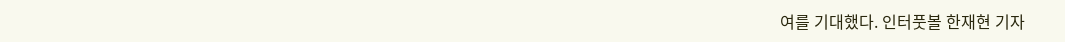여를 기대했다. 인터풋볼 한재현 기자